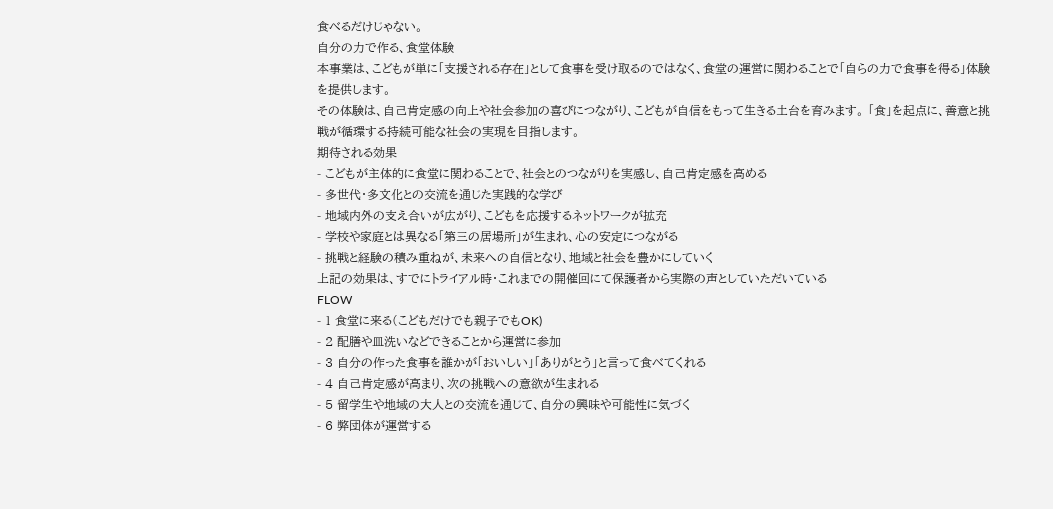食べるだけじゃない。
自分の力で作る、食堂体験
本事業は、こどもが単に「支援される存在」として食事を受け取るのではなく、食堂の運営に関わることで「自らの力で食事を得る」体験を提供します。
その体験は、自己肯定感の向上や社会参加の喜びにつながり、こどもが自信をもって生きる土台を育みます。 「食」を起点に、善意と挑戦が循環する持続可能な社会の実現を目指します。
期待される効果
- こどもが主体的に食堂に関わることで、社会とのつながりを実感し、自己肯定感を高める
- 多世代・多文化との交流を通じた実践的な学び
- 地域内外の支え合いが広がり、こどもを応援するネットワークが拡充
- 学校や家庭とは異なる「第三の居場所」が生まれ、心の安定につながる
- 挑戦と経験の積み重ねが、未来への自信となり、地域と社会を豊かにしていく
上記の効果は、すでにトライアル時・これまでの開催回にて保護者から実際の声としていただいている
FLOW
- 1 食堂に来る(こどもだけでも親子でもOK)
- 2 配膳や皿洗いなどできることから運営に参加
- 3 自分の作った食事を誰かが「おいしい」「ありがとう」と言って食べてくれる
- 4 自己肯定感が高まり、次の挑戦への意欲が生まれる
- 5 留学生や地域の大人との交流を通じて、自分の興味や可能性に気づく
- 6 弊団体が運営する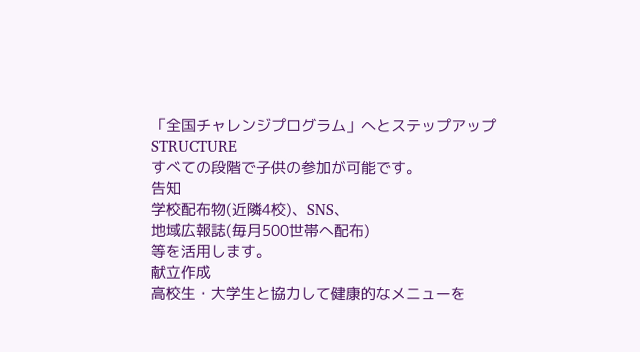「全国チャレンジプログラム」へとステップアップ
STRUCTURE
すべての段階で子供の参加が可能です。
告知
学校配布物(近隣4校)、SNS、
地域広報誌(毎月500世帯へ配布)
等を活用します。
献立作成
高校生・大学生と協力して健康的なメニューを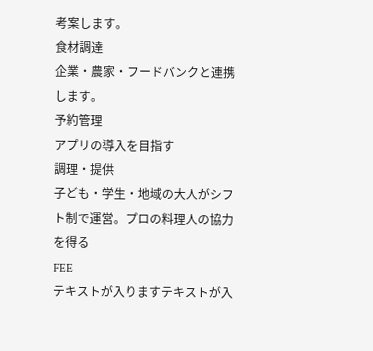考案します。
食材調達
企業・農家・フードバンクと連携します。
予約管理
アプリの導入を目指す
調理・提供
子ども・学生・地域の大人がシフト制で運営。プロの料理人の協力を得る
FEE
テキストが入りますテキストが入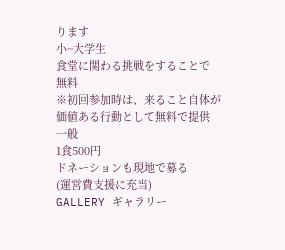ります
小~大学生
食堂に関わる挑戦をすることで
無料
※初回参加時は、来ること自体が
価値ある行動として無料で提供
一般
1食500円
ドネーションも現地で募る
(運営費支援に充当)
GALLERY ギャラリー